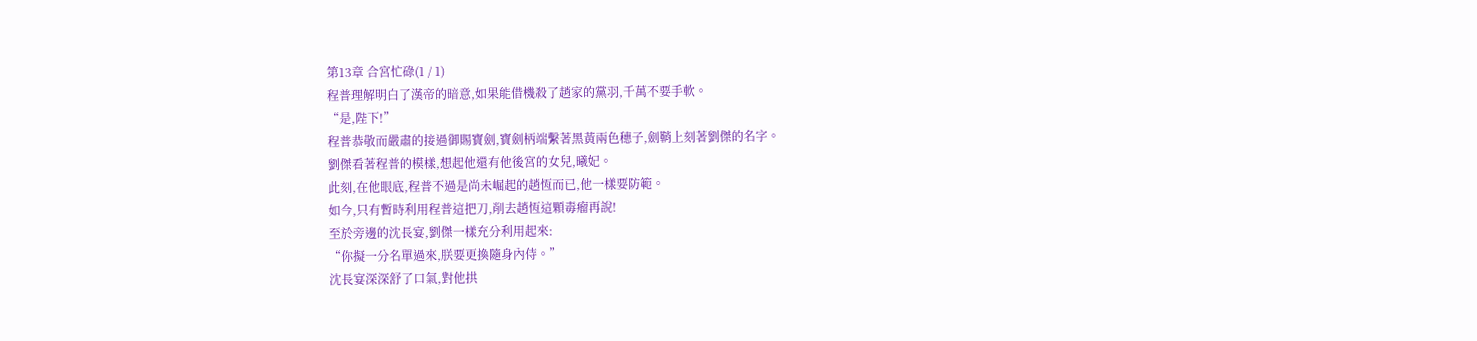第13章 合宮忙碌(1 / 1)
程普理解明白了漢帝的暗意,如果能借機殺了趙家的黨羽,千萬不要手軟。
“是,陛下!”
程普恭敬而嚴肅的接過御賜寶劍,寶劍柄端繫著黑黃兩色穗子,劍鞘上刻著劉傑的名字。
劉傑看著程普的模樣,想起他還有他後宮的女兒,曦妃。
此刻,在他眼底,程普不過是尚未崛起的趙恆而已,他一樣要防範。
如今,只有暫時利用程普這把刀,削去趙恆這顆毒瘤再說!
至於旁邊的沈長宴,劉傑一樣充分利用起來:
“你擬一分名單過來,朕要更換隨身內侍。”
沈長宴深深舒了口氣,對他拱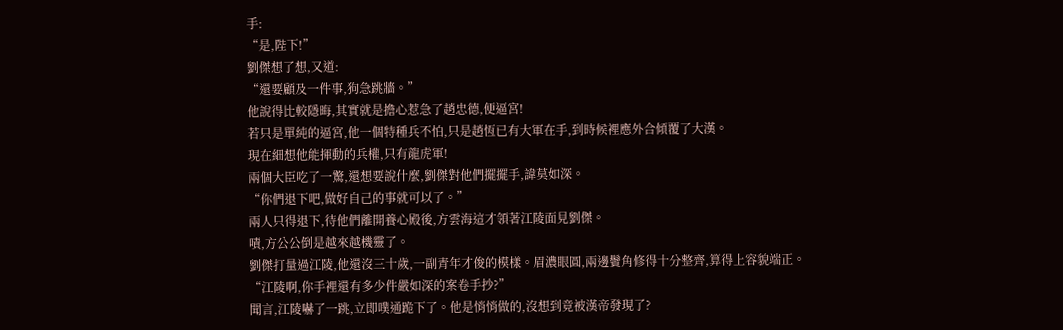手:
“是,陛下!”
劉傑想了想,又道:
“還要顧及一件事,狗急跳牆。”
他說得比較隱晦,其實就是擔心惹急了趙忠德,便逼宮!
若只是單純的逼宮,他一個特種兵不怕,只是趙恆已有大軍在手,到時候裡應外合傾覆了大漢。
現在細想他能揮動的兵權,只有龍虎軍!
兩個大臣吃了一驚,還想要說什麼,劉傑對他們擺擺手,諱莫如深。
“你們退下吧,做好自己的事就可以了。”
兩人只得退下,待他們離開養心殿後,方雲海這才領著江陵面見劉傑。
嘖,方公公倒是越來越機靈了。
劉傑打量過江陵,他還沒三十歲,一副青年才俊的模樣。眉濃眼圓,兩邊鬢角修得十分整齊,算得上容貌端正。
“江陵啊,你手裡還有多少件嚴如深的案卷手抄?”
聞言,江陵嚇了一跳,立即噗通跪下了。他是悄悄做的,沒想到竟被漢帝發現了?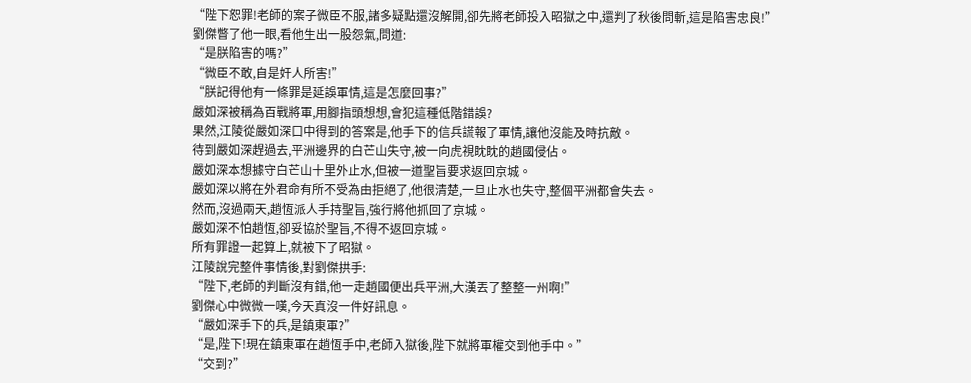“陛下恕罪!老師的案子微臣不服,諸多疑點還沒解開,卻先將老師投入昭獄之中,還判了秋後問斬,這是陷害忠良!”
劉傑瞥了他一眼,看他生出一股怨氣,問道:
“是朕陷害的嗎?”
“微臣不敢,自是奸人所害!”
“朕記得他有一條罪是延誤軍情,這是怎麼回事?”
嚴如深被稱為百戰將軍,用腳指頭想想,會犯這種低階錯誤?
果然,江陵從嚴如深口中得到的答案是,他手下的信兵謊報了軍情,讓他沒能及時抗敵。
待到嚴如深趕過去,平洲邊界的白芒山失守,被一向虎視眈眈的趙國侵佔。
嚴如深本想據守白芒山十里外止水,但被一道聖旨要求返回京城。
嚴如深以將在外君命有所不受為由拒絕了,他很清楚,一旦止水也失守,整個平洲都會失去。
然而,沒過兩天,趙恆派人手持聖旨,強行將他抓回了京城。
嚴如深不怕趙恆,卻妥協於聖旨,不得不返回京城。
所有罪證一起算上,就被下了昭獄。
江陵說完整件事情後,對劉傑拱手:
“陛下,老師的判斷沒有錯,他一走趙國便出兵平洲,大漢丟了整整一州啊!”
劉傑心中微微一嘆,今天真沒一件好訊息。
“嚴如深手下的兵,是鎮東軍?”
“是,陛下!現在鎮東軍在趙恆手中,老師入獄後,陛下就將軍權交到他手中。”
“交到?”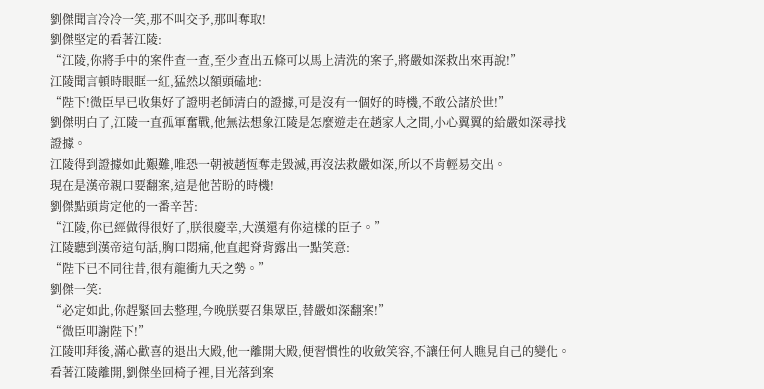劉傑聞言冷冷一笑,那不叫交予,那叫奪取!
劉傑堅定的看著江陵:
“江陵,你將手中的案件查一查,至少查出五條可以馬上清洗的案子,將嚴如深救出來再說!”
江陵聞言頓時眼眶一紅,猛然以額頭磕地:
“陛下!微臣早已收集好了證明老師清白的證據,可是沒有一個好的時機,不敢公諸於世!”
劉傑明白了,江陵一直孤軍奮戰,他無法想象江陵是怎麼遊走在趙家人之間,小心翼翼的給嚴如深尋找證據。
江陵得到證據如此艱難,唯恐一朝被趙恆奪走毀滅,再沒法救嚴如深,所以不肯輕易交出。
現在是漢帝親口要翻案,這是他苦盼的時機!
劉傑點頭肯定他的一番辛苦:
“江陵,你已經做得很好了,朕很慶幸,大漢還有你這樣的臣子。”
江陵聽到漢帝這句話,胸口悶痛,他直起脊背露出一點笑意:
“陛下已不同往昔,很有龍衝九天之勢。”
劉傑一笑:
“必定如此,你趕緊回去整理,今晚朕要召集眾臣,替嚴如深翻案!”
“微臣叩謝陛下!”
江陵叩拜後,滿心歡喜的退出大殿,他一離開大殿,便習慣性的收斂笑容,不讓任何人瞧見自己的變化。
看著江陵離開,劉傑坐回椅子裡,目光落到案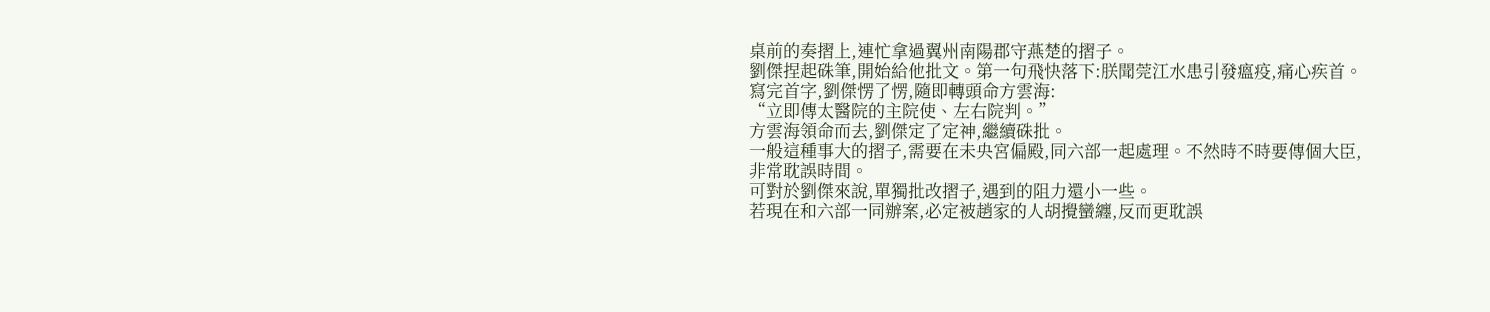桌前的奏摺上,連忙拿過翼州南陽郡守燕楚的摺子。
劉傑捏起硃筆,開始給他批文。第一句飛快落下:朕聞莞江水患引發瘟疫,痛心疾首。
寫完首字,劉傑愣了愣,隨即轉頭命方雲海:
“立即傳太醫院的主院使、左右院判。”
方雲海領命而去,劉傑定了定神,繼續硃批。
一般這種事大的摺子,需要在未央宮偏殿,同六部一起處理。不然時不時要傳個大臣,非常耽誤時間。
可對於劉傑來說,單獨批改摺子,遇到的阻力還小一些。
若現在和六部一同辦案,必定被趙家的人胡攪蠻纏,反而更耽誤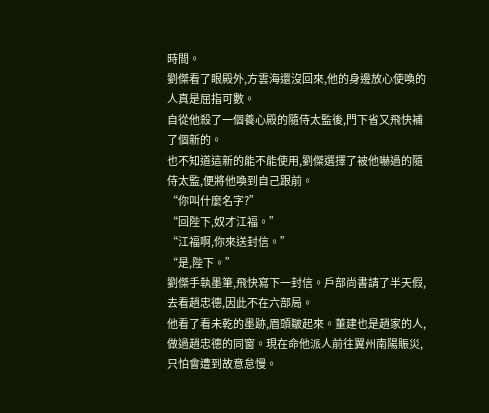時間。
劉傑看了眼殿外,方雲海還沒回來,他的身邊放心使喚的人真是屈指可數。
自從他殺了一個養心殿的隨侍太監後,門下省又飛快補了個新的。
也不知道這新的能不能使用,劉傑選擇了被他嚇過的隨侍太監,便將他喚到自己跟前。
“你叫什麼名字?”
“回陛下,奴才江福。”
“江福啊,你來送封信。”
“是,陛下。”
劉傑手執墨筆,飛快寫下一封信。戶部尚書請了半天假,去看趙忠德,因此不在六部局。
他看了看未乾的墨跡,眉頭皺起來。董建也是趙家的人,做過趙忠德的同窗。現在命他派人前往翼州南陽賑災,只怕會遭到故意怠慢。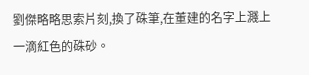劉傑略略思索片刻,換了硃筆,在董建的名字上濺上一滴紅色的硃砂。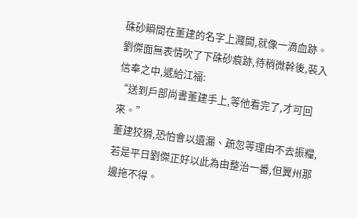硃砂瞬間在董建的名字上濺開,就像一滴血跡。
劉傑面無表情吹了下硃砂痕跡,待稍微幹後,裝入信奉之中,遞給江福:
“送到戶部尚書董建手上,等他看完了,才可回來。”
董建狡猾,恐怕會以遺漏、疏忽等理由不去振糧,若是平日劉傑正好以此為由整治一番,但翼州那邊拖不得。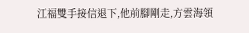江福雙手接信退下,他前腳剛走,方雲海領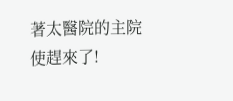著太醫院的主院使趕來了!